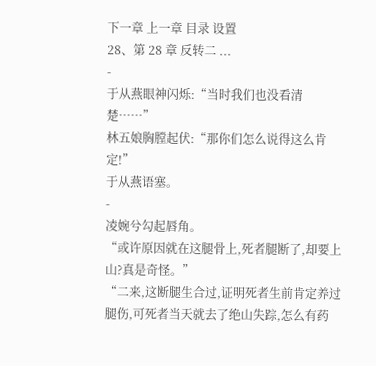下一章 上一章 目录 设置
28、第 28 章 反转二 ...
-
于从燕眼神闪烁:“当时我们也没看清楚……”
林五娘胸膛起伏:“那你们怎么说得这么肯定!”
于从燕语塞。
-
凌婉兮勾起唇角。
“或许原因就在这腿骨上,死者腿断了,却要上山?真是奇怪。”
“二来,这断腿生合过,证明死者生前肯定养过腿伤,可死者当天就去了绝山失踪,怎么有药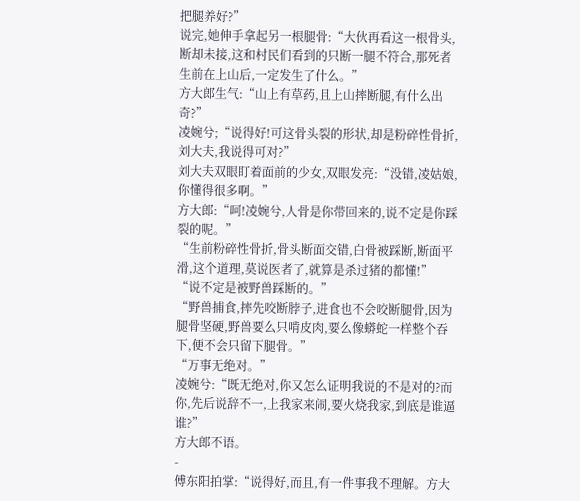把腿养好?”
说完,她伸手拿起另一根腿骨:“大伙再看这一根骨头,断却未接,这和村民们看到的只断一腿不符合,那死者生前在上山后,一定发生了什么。”
方大郎生气:“山上有草药,且上山摔断腿,有什么出奇?”
凌婉兮;“说得好!可这骨头裂的形状,却是粉碎性骨折,刘大夫,我说得可对?”
刘大夫双眼盯着面前的少女,双眼发亮:“没错,凌姑娘,你懂得很多啊。”
方大郎:“呵!凌婉兮,人骨是你带回来的,说不定是你踩裂的呢。”
“生前粉碎性骨折,骨头断面交错,白骨被踩断,断面平滑,这个道理,莫说医者了,就算是杀过猪的都懂!”
“说不定是被野兽踩断的。”
“野兽捕食,摔先咬断脖子,进食也不会咬断腿骨,因为腿骨坚硬,野兽要么只啃皮肉,要么像蟒蛇一样整个吞下,便不会只留下腿骨。”
“万事无绝对。”
凌婉兮:“既无绝对,你又怎么证明我说的不是对的?而你,先后说辞不一,上我家来闹,要火烧我家,到底是谁逼谁?”
方大郎不语。
-
傅东阳拍掌:“说得好,而且,有一件事我不理解。方大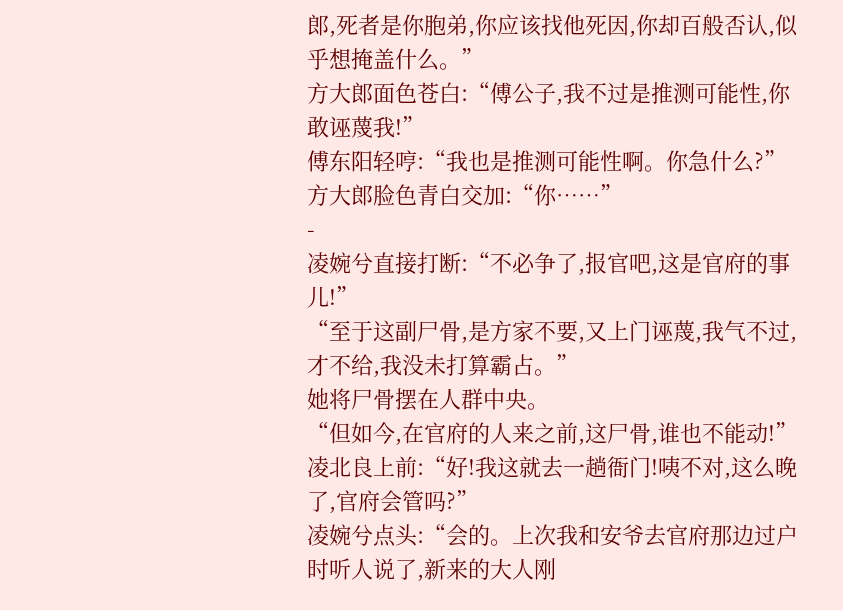郎,死者是你胞弟,你应该找他死因,你却百般否认,似乎想掩盖什么。”
方大郎面色苍白:“傅公子,我不过是推测可能性,你敢诬蔑我!”
傅东阳轻哼:“我也是推测可能性啊。你急什么?”
方大郎脸色青白交加:“你……”
-
凌婉兮直接打断:“不必争了,报官吧,这是官府的事儿!”
“至于这副尸骨,是方家不要,又上门诬蔑,我气不过,才不给,我没未打算霸占。”
她将尸骨摆在人群中央。
“但如今,在官府的人来之前,这尸骨,谁也不能动!”
凌北良上前:“好!我这就去一趟衙门!咦不对,这么晚了,官府会管吗?”
凌婉兮点头:“会的。上次我和安爷去官府那边过户时听人说了,新来的大人刚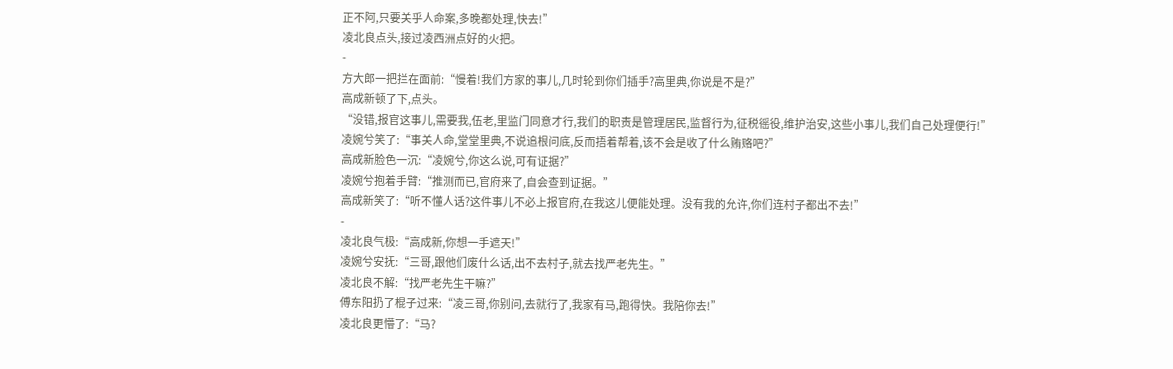正不阿,只要关乎人命案,多晚都处理,快去!”
凌北良点头,接过凌西洲点好的火把。
-
方大郎一把拦在面前:“慢着!我们方家的事儿,几时轮到你们插手?高里典,你说是不是?”
高成新顿了下,点头。
“没错,报官这事儿,需要我,伍老,里监门同意才行,我们的职责是管理居民,监督行为,征税徭役,维护治安,这些小事儿,我们自己处理便行!”
凌婉兮笑了:“事关人命,堂堂里典,不说追根问底,反而捂着帮着,该不会是收了什么贿赂吧?”
高成新脸色一沉:“凌婉兮,你这么说,可有证据?”
凌婉兮抱着手臂:“推测而已,官府来了,自会查到证据。”
高成新笑了:“听不懂人话?这件事儿不必上报官府,在我这儿便能处理。没有我的允许,你们连村子都出不去!”
-
凌北良气极:“高成新,你想一手遮天!”
凌婉兮安抚:“三哥,跟他们废什么话,出不去村子,就去找严老先生。”
凌北良不解:“找严老先生干嘛?”
傅东阳扔了棍子过来:“凌三哥,你别问,去就行了,我家有马,跑得快。我陪你去!”
凌北良更懵了:“马?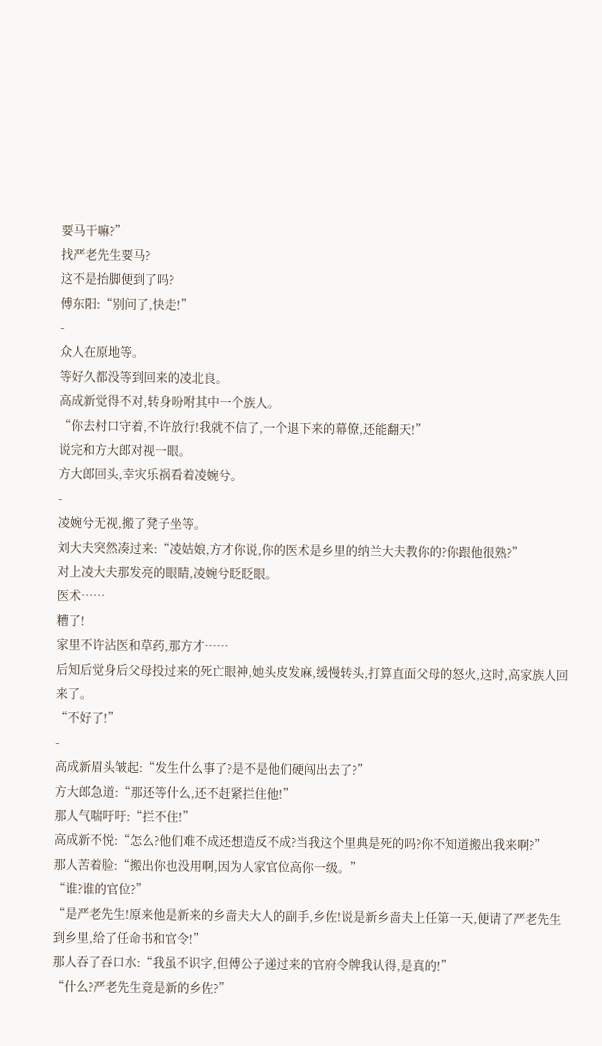要马干嘛?”
找严老先生要马?
这不是抬脚便到了吗?
傅东阳:“别问了,快走!”
-
众人在原地等。
等好久都没等到回来的凌北良。
高成新觉得不对,转身吩咐其中一个族人。
“你去村口守着,不许放行!我就不信了,一个退下来的幕僚,还能翻天!”
说完和方大郎对视一眼。
方大郎回头,幸灾乐祸看着凌婉兮。
-
凌婉兮无视,搬了凳子坐等。
刘大夫突然凑过来:“凌姑娘,方才你说,你的医术是乡里的纳兰大夫教你的?你跟他很熟?”
对上凌大夫那发亮的眼睛,凌婉兮眨眨眼。
医术……
糟了!
家里不许沾医和草药,那方才……
后知后觉身后父母投过来的死亡眼神,她头皮发麻,缓慢转头,打算直面父母的怒火,这时,高家族人回来了。
“不好了!”
-
高成新眉头皱起:“发生什么事了?是不是他们硬闯出去了?”
方大郎急道:“那还等什么,还不赶紧拦住他!”
那人气喘吁吁:“拦不住!”
高成新不悦:“怎么?他们难不成还想造反不成?当我这个里典是死的吗?你不知道搬出我来啊?”
那人苦着脸:“搬出你也没用啊,因为人家官位高你一级。”
“谁?谁的官位?”
“是严老先生!原来他是新来的乡啬夫大人的副手,乡佐!说是新乡啬夫上任第一天,便请了严老先生到乡里,给了任命书和官令!”
那人吞了吞口水:“我虽不识字,但傅公子递过来的官府令牌我认得,是真的!”
“什么?严老先生竟是新的乡佐?”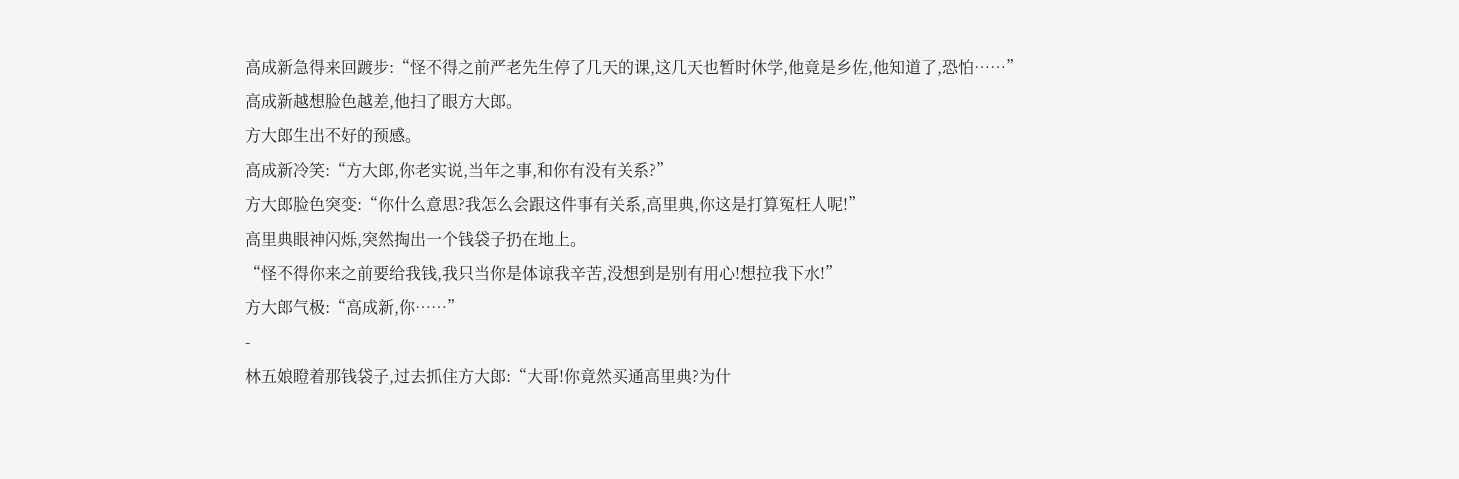高成新急得来回踱步:“怪不得之前严老先生停了几天的课,这几天也暂时休学,他竟是乡佐,他知道了,恐怕……”
高成新越想脸色越差,他扫了眼方大郎。
方大郎生出不好的预感。
高成新冷笑:“方大郎,你老实说,当年之事,和你有没有关系?”
方大郎脸色突变:“你什么意思?我怎么会跟这件事有关系,高里典,你这是打算冤枉人呢!”
高里典眼神闪烁,突然掏出一个钱袋子扔在地上。
“怪不得你来之前要给我钱,我只当你是体谅我辛苦,没想到是别有用心!想拉我下水!”
方大郎气极:“高成新,你……”
-
林五娘瞪着那钱袋子,过去抓住方大郎:“大哥!你竟然买通高里典?为什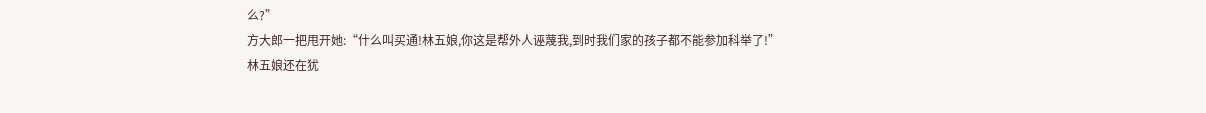么?”
方大郎一把甩开她:“什么叫买通!林五娘,你这是帮外人诬蔑我,到时我们家的孩子都不能参加科举了!”
林五娘还在犹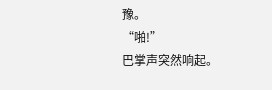豫。
“啪!”
巴掌声突然响起。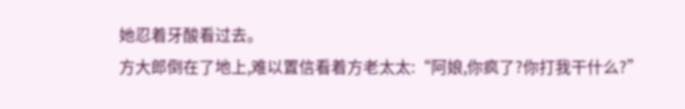她忍着牙酸看过去。
方大郎倒在了地上,难以置信看着方老太太:“阿娘,你疯了?你打我干什么?”